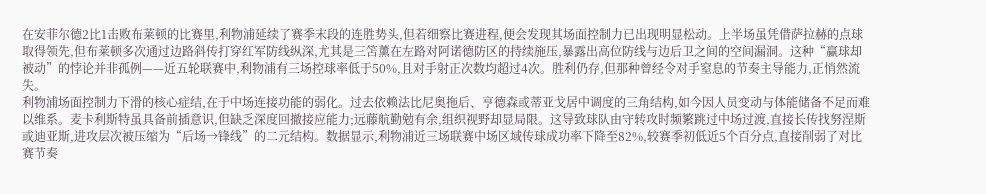在安菲尔德2比1击败布莱顿的比赛里,利物浦延续了赛季末段的连胜势头,但若细察比赛进程,便会发现其场面控制力已出现明显松动。上半场虽凭借萨拉赫的点球取得领先,但布莱顿多次通过边路斜传打穿红军防线纵深,尤其是三笘薰在左路对阿诺德防区的持续施压,暴露出高位防线与边后卫之间的空间漏洞。这种“赢球却被动”的悖论并非孤例——近五轮联赛中,利物浦有三场控球率低于50%,且对手射正次数均超过4次。胜利仍存,但那种曾经令对手窒息的节奏主导能力,正悄然流失。
利物浦场面控制力下滑的核心症结,在于中场连接功能的弱化。过去依赖法比尼奥拖后、亨德森或蒂亚戈居中调度的三角结构,如今因人员变动与体能储备不足而难以维系。麦卡利斯特虽具备前插意识,但缺乏深度回撤接应能力;远藤航勤勉有余,组织视野却显局限。这导致球队由守转攻时频繁跳过中场过渡,直接长传找努涅斯或迪亚斯,进攻层次被压缩为“后场→锋线”的二元结构。数据显示,利物浦近三场联赛中场区域传球成功率下降至82%,较赛季初低近5个百分点,直接削弱了对比赛节奏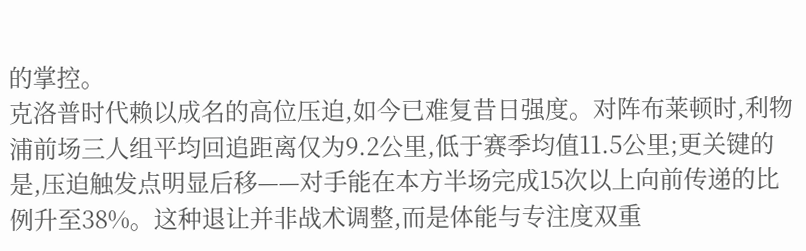的掌控。
克洛普时代赖以成名的高位压迫,如今已难复昔日强度。对阵布莱顿时,利物浦前场三人组平均回追距离仅为9.2公里,低于赛季均值11.5公里;更关键的是,压迫触发点明显后移——对手能在本方半场完成15次以上向前传递的比例升至38%。这种退让并非战术调整,而是体能与专注度双重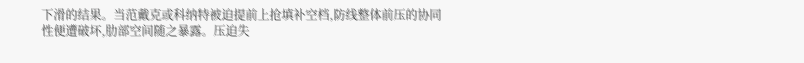下滑的结果。当范戴克或科纳特被迫提前上抢填补空档,防线整体前压的协同性便遭破坏,肋部空间随之暴露。压迫失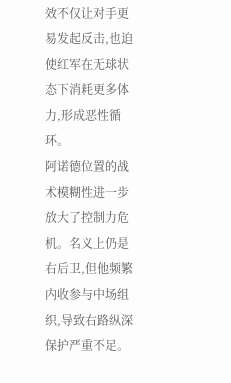效不仅让对手更易发起反击,也迫使红军在无球状态下消耗更多体力,形成恶性循环。
阿诺德位置的战术模糊性进一步放大了控制力危机。名义上仍是右后卫,但他频繁内收参与中场组织,导致右路纵深保护严重不足。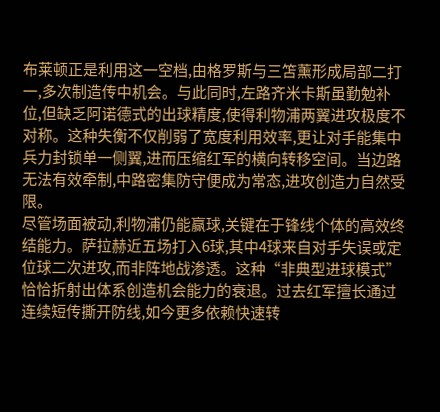布莱顿正是利用这一空档,由格罗斯与三笘薰形成局部二打一,多次制造传中机会。与此同时,左路齐米卡斯虽勤勉补位,但缺乏阿诺德式的出球精度,使得利物浦两翼进攻极度不对称。这种失衡不仅削弱了宽度利用效率,更让对手能集中兵力封锁单一侧翼,进而压缩红军的横向转移空间。当边路无法有效牵制,中路密集防守便成为常态,进攻创造力自然受限。
尽管场面被动,利物浦仍能赢球,关键在于锋线个体的高效终结能力。萨拉赫近五场打入6球,其中4球来自对手失误或定位球二次进攻,而非阵地战渗透。这种“非典型进球模式”恰恰折射出体系创造机会能力的衰退。过去红军擅长通过连续短传撕开防线,如今更多依赖快速转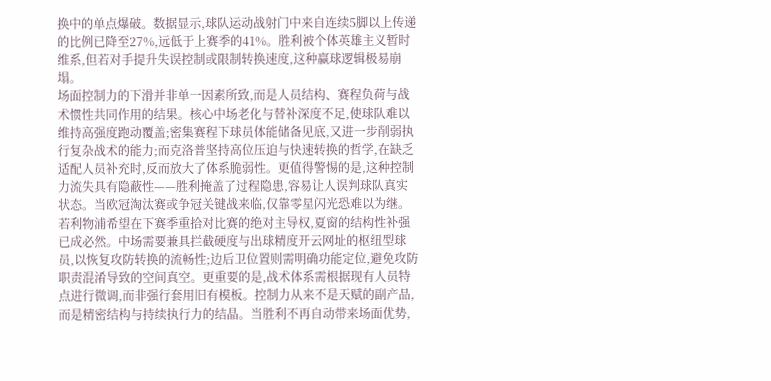换中的单点爆破。数据显示,球队运动战射门中来自连续5脚以上传递的比例已降至27%,远低于上赛季的41%。胜利被个体英雄主义暂时维系,但若对手提升失误控制或限制转换速度,这种赢球逻辑极易崩塌。
场面控制力的下滑并非单一因素所致,而是人员结构、赛程负荷与战术惯性共同作用的结果。核心中场老化与替补深度不足,使球队难以维持高强度跑动覆盖;密集赛程下球员体能储备见底,又进一步削弱执行复杂战术的能力;而克洛普坚持高位压迫与快速转换的哲学,在缺乏适配人员补充时,反而放大了体系脆弱性。更值得警惕的是,这种控制力流失具有隐蔽性——胜利掩盖了过程隐患,容易让人误判球队真实状态。当欧冠淘汰赛或争冠关键战来临,仅靠零星闪光恐难以为继。
若利物浦希望在下赛季重拾对比赛的绝对主导权,夏窗的结构性补强已成必然。中场需要兼具拦截硬度与出球精度开云网址的枢纽型球员,以恢复攻防转换的流畅性;边后卫位置则需明确功能定位,避免攻防职责混淆导致的空间真空。更重要的是,战术体系需根据现有人员特点进行微调,而非强行套用旧有模板。控制力从来不是天赋的副产品,而是精密结构与持续执行力的结晶。当胜利不再自动带来场面优势,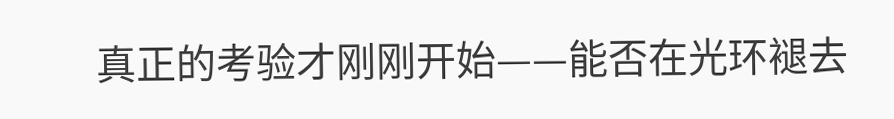真正的考验才刚刚开始——能否在光环褪去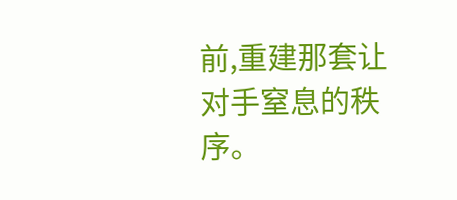前,重建那套让对手窒息的秩序。